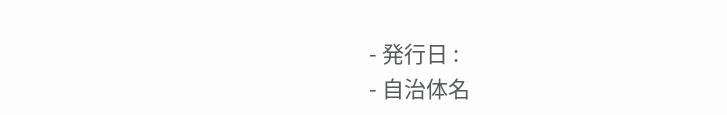- 発行日 :
- 自治体名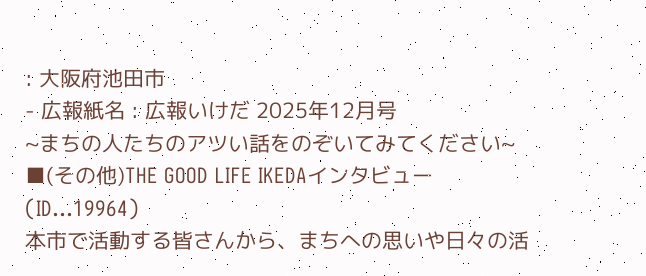: 大阪府池田市
- 広報紙名 : 広報いけだ 2025年12月号
~まちの人たちのアツい話をのぞいてみてください~
■(その他)THE GOOD LIFE IKEDAインタビュー
(ID…19964)
本市で活動する皆さんから、まちへの思いや日々の活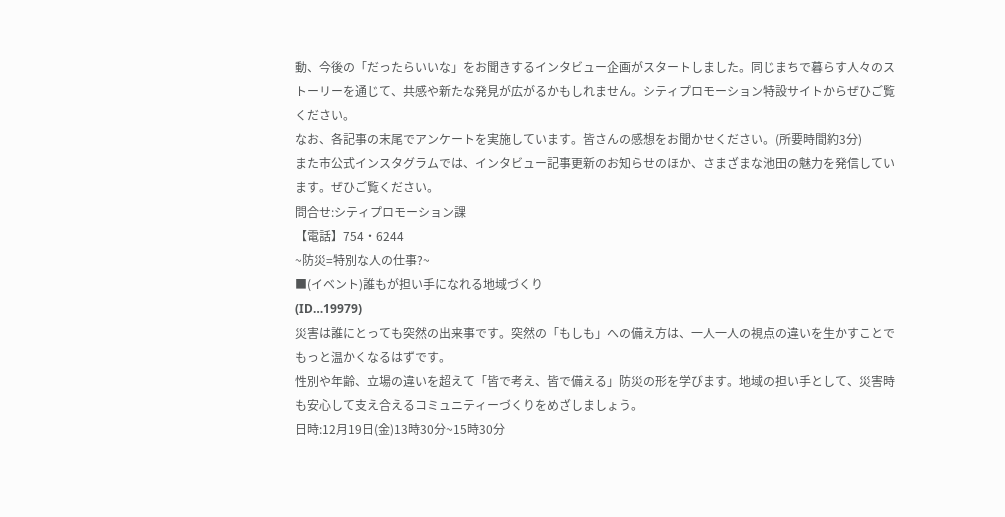動、今後の「だったらいいな」をお聞きするインタビュー企画がスタートしました。同じまちで暮らす人々のストーリーを通じて、共感や新たな発見が広がるかもしれません。シティプロモーション特設サイトからぜひご覧ください。
なお、各記事の末尾でアンケートを実施しています。皆さんの感想をお聞かせください。(所要時間約3分)
また市公式インスタグラムでは、インタビュー記事更新のお知らせのほか、さまざまな池田の魅力を発信しています。ぜひご覧ください。
問合せ:シティプロモーション課
【電話】754・6244
~防災=特別な人の仕事?~
■(イベント)誰もが担い手になれる地域づくり
(ID…19979)
災害は誰にとっても突然の出来事です。突然の「もしも」への備え方は、一人一人の視点の違いを生かすことでもっと温かくなるはずです。
性別や年齢、立場の違いを超えて「皆で考え、皆で備える」防災の形を学びます。地域の担い手として、災害時も安心して支え合えるコミュニティーづくりをめざしましょう。
日時:12月19日(金)13時30分~15時30分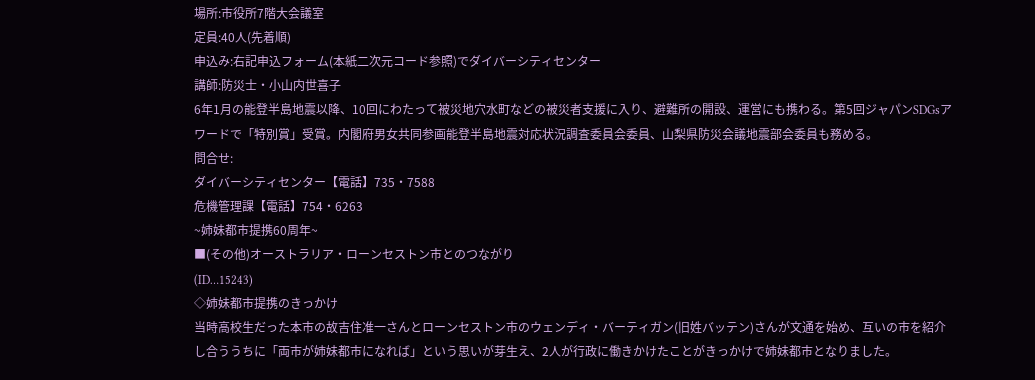場所:市役所7階大会議室
定員:40人(先着順)
申込み:右記申込フォーム(本紙二次元コード参照)でダイバーシティセンター
講師:防災士・小山内世喜子
6年1月の能登半島地震以降、10回にわたって被災地穴水町などの被災者支援に入り、避難所の開設、運営にも携わる。第5回ジャパンSDGsアワードで「特別賞」受賞。内閣府男女共同参画能登半島地震対応状況調査委員会委員、山梨県防災会議地震部会委員も務める。
問合せ:
ダイバーシティセンター【電話】735・7588
危機管理課【電話】754・6263
~姉妹都市提携60周年~
■(その他)オーストラリア・ローンセストン市とのつながり
(ID…15243)
◇姉妹都市提携のきっかけ
当時高校生だった本市の故吉住准一さんとローンセストン市のウェンディ・バーティガン(旧姓バッテン)さんが文通を始め、互いの市を紹介し合ううちに「両市が姉妹都市になれば」という思いが芽生え、2人が行政に働きかけたことがきっかけで姉妹都市となりました。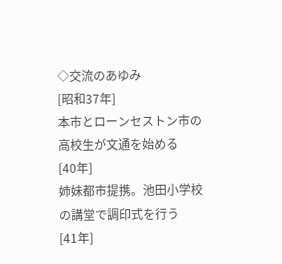◇交流のあゆみ
[昭和37年]
本市とローンセストン市の高校生が文通を始める
[40年]
姉妹都市提携。池田小学校の講堂で調印式を行う
[41年]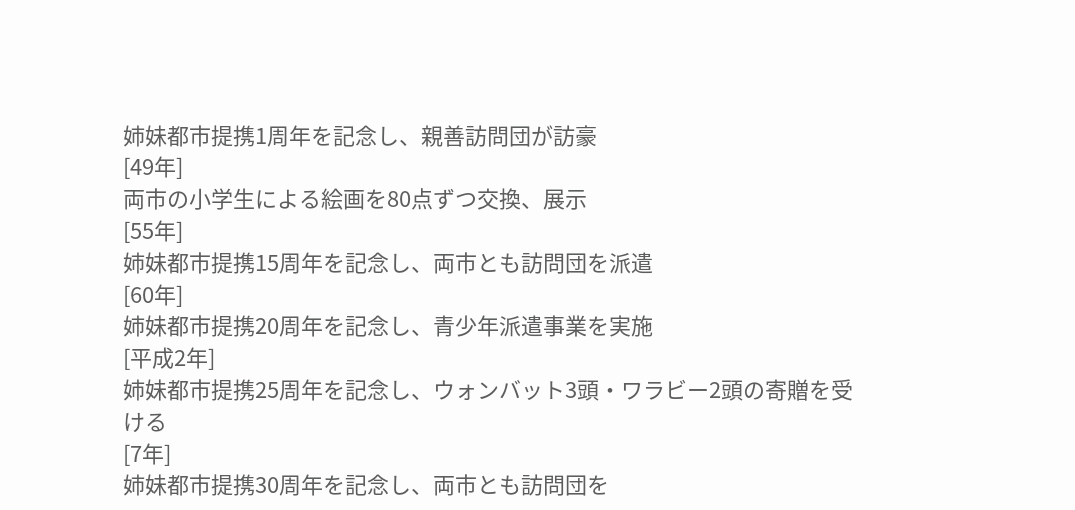姉妹都市提携1周年を記念し、親善訪問団が訪豪
[49年]
両市の小学生による絵画を80点ずつ交換、展示
[55年]
姉妹都市提携15周年を記念し、両市とも訪問団を派遣
[60年]
姉妹都市提携20周年を記念し、青少年派遣事業を実施
[平成2年]
姉妹都市提携25周年を記念し、ウォンバット3頭・ワラビー2頭の寄贈を受ける
[7年]
姉妹都市提携30周年を記念し、両市とも訪問団を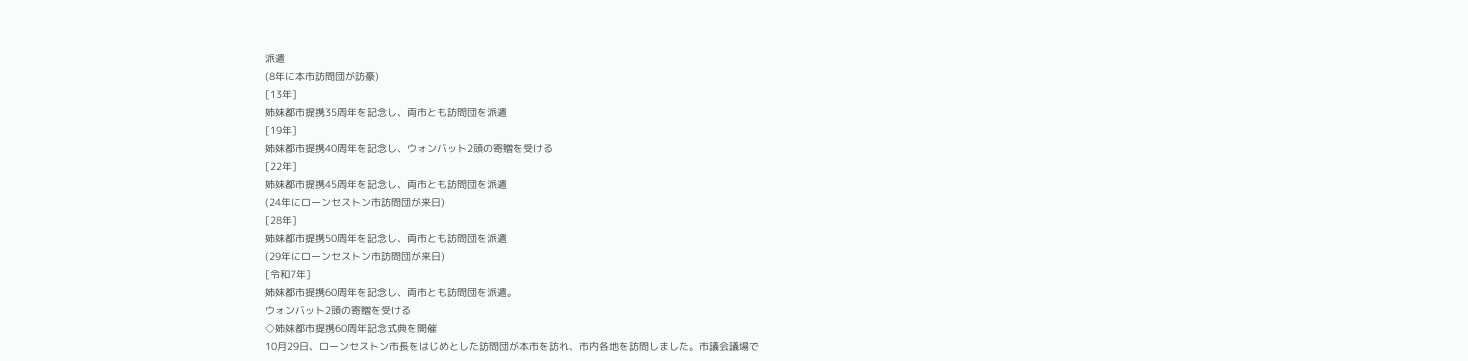派遣
(8年に本市訪問団が訪豪)
[13年]
姉妹都市提携35周年を記念し、両市とも訪問団を派遣
[19年]
姉妹都市提携40周年を記念し、ウォンバット2頭の寄贈を受ける
[22年]
姉妹都市提携45周年を記念し、両市とも訪問団を派遣
(24年にローンセストン市訪問団が来日)
[28年]
姉妹都市提携50周年を記念し、両市とも訪問団を派遣
(29年にローンセストン市訪問団が来日)
[令和7年]
姉妹都市提携60周年を記念し、両市とも訪問団を派遣。
ウォンバット2頭の寄贈を受ける
◇姉妹都市提携60周年記念式典を開催
10月29日、ローンセストン市長をはじめとした訪問団が本市を訪れ、市内各地を訪問しました。市議会議場で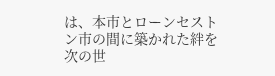は、本市とローンセストン市の間に築かれた絆を次の世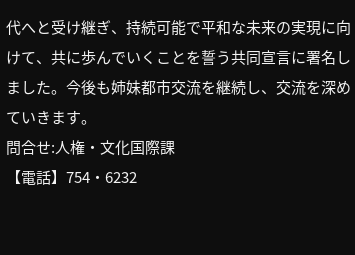代へと受け継ぎ、持続可能で平和な未来の実現に向けて、共に歩んでいくことを誓う共同宣言に署名しました。今後も姉妹都市交流を継続し、交流を深めていきます。
問合せ:人権・文化国際課
【電話】754・6232